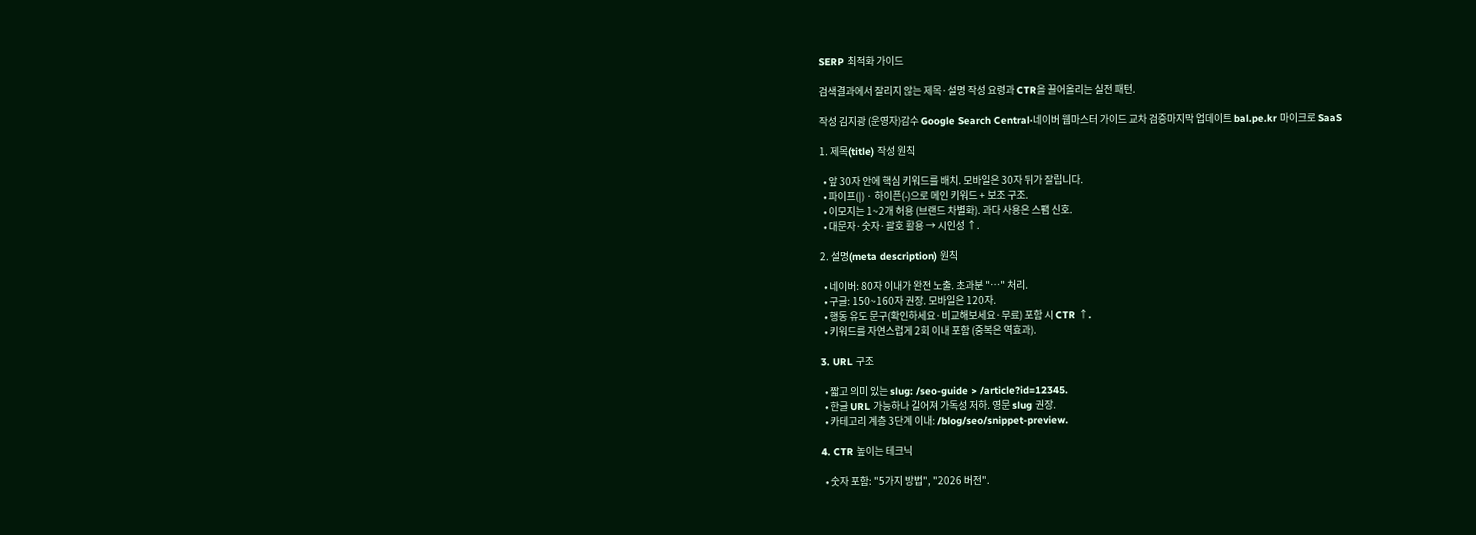SERP 최적화 가이드

검색결과에서 잘리지 않는 제목·설명 작성 요령과 CTR을 끌어올리는 실전 패턴.

작성 김지광 (운영자)감수 Google Search Central·네이버 웹마스터 가이드 교차 검증마지막 업데이트 bal.pe.kr 마이크로 SaaS

1. 제목(title) 작성 원칙

  • 앞 30자 안에 핵심 키워드를 배치. 모바일은 30자 뒤가 잘립니다.
  • 파이프(|) · 하이픈(-)으로 메인 키워드 + 보조 구조.
  • 이모지는 1~2개 허용 (브랜드 차별화). 과다 사용은 스팸 신호.
  • 대문자·숫자·괄호 활용 → 시인성 ↑.

2. 설명(meta description) 원칙

  • 네이버: 80자 이내가 완전 노출. 초과분 "…" 처리.
  • 구글: 150~160자 권장. 모바일은 120자.
  • 행동 유도 문구(확인하세요·비교해보세요·무료) 포함 시 CTR ↑.
  • 키워드를 자연스럽게 2회 이내 포함 (중복은 역효과).

3. URL 구조

  • 짧고 의미 있는 slug: /seo-guide > /article?id=12345.
  • 한글 URL 가능하나 길어져 가독성 저하. 영문 slug 권장.
  • 카테고리 계층 3단계 이내: /blog/seo/snippet-preview.

4. CTR 높이는 테크닉

  • 숫자 포함: "5가지 방법", "2026 버전".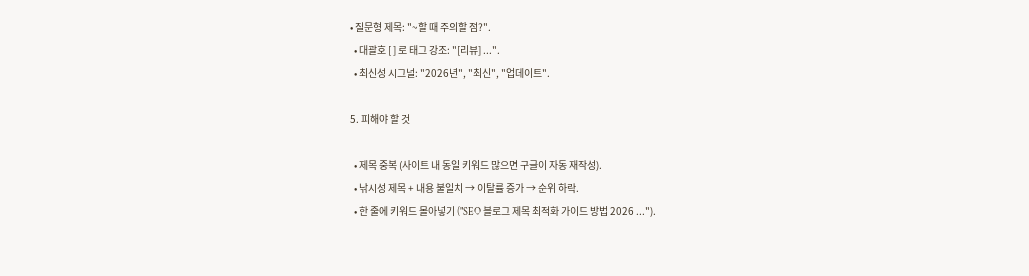• 질문형 제목: "~할 때 주의할 점?".
  • 대괄호 [ ] 로 태그 강조: "[리뷰] ...".
  • 최신성 시그널: "2026년", "최신", "업데이트".

5. 피해야 할 것

  • 제목 중복 (사이트 내 동일 키워드 많으면 구글이 자동 재작성).
  • 낚시성 제목 + 내용 불일치 → 이탈률 증가 → 순위 하락.
  • 한 줄에 키워드 몰아넣기 ("SEO 블로그 제목 최적화 가이드 방법 2026 ...").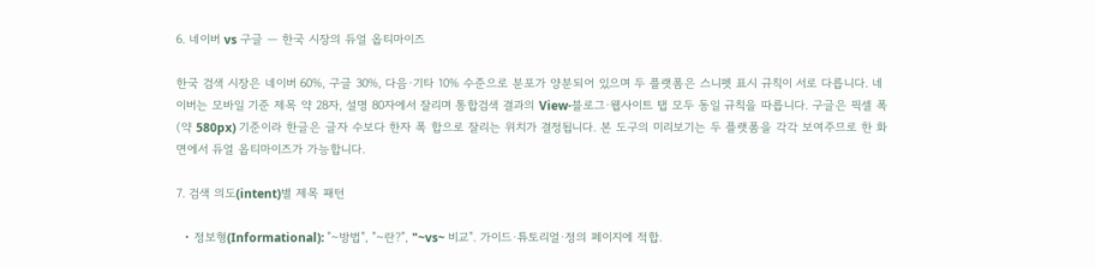6. 네이버 vs 구글 — 한국 시장의 듀얼 옵티마이즈

한국 검색 시장은 네이버 60%, 구글 30%, 다음·기타 10% 수준으로 분포가 양분되어 있으며 두 플랫폼은 스니펫 표시 규칙이 서로 다릅니다. 네이버는 모바일 기준 제목 약 28자, 설명 80자에서 잘리며 통합검색 결과의 View·블로그·웹사이트 탭 모두 동일 규칙을 따릅니다. 구글은 픽셀 폭(약 580px) 기준이라 한글은 글자 수보다 한자 폭 합으로 잘리는 위치가 결정됩니다. 본 도구의 미리보기는 두 플랫폼을 각각 보여주므로 한 화면에서 듀얼 옵티마이즈가 가능합니다.

7. 검색 의도(intent)별 제목 패턴

  • 정보형(Informational): "~방법", "~란?", "~vs~ 비교". 가이드·튜토리얼·정의 페이지에 적합.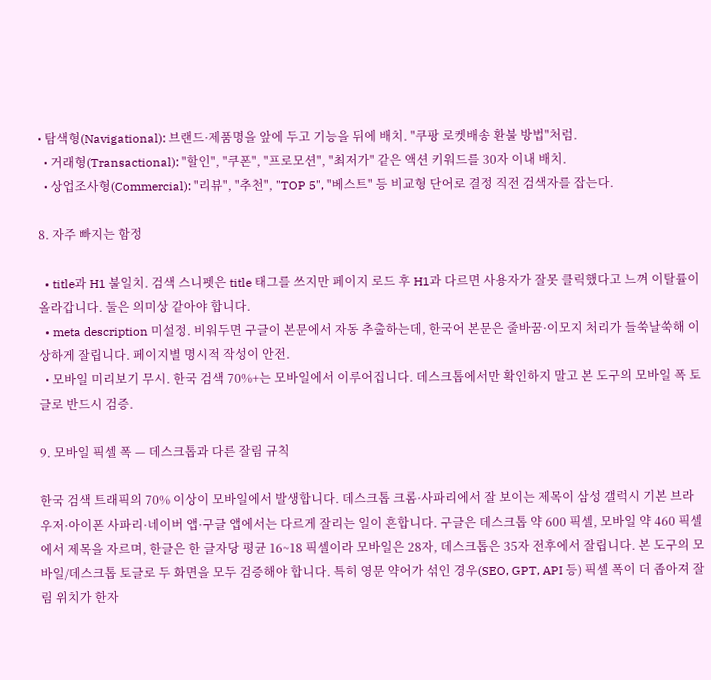• 탐색형(Navigational): 브랜드·제품명을 앞에 두고 기능을 뒤에 배치. "쿠팡 로켓배송 환불 방법"처럼.
  • 거래형(Transactional): "할인", "쿠폰", "프로모션", "최저가" 같은 액션 키워드를 30자 이내 배치.
  • 상업조사형(Commercial): "리뷰", "추천", "TOP 5", "베스트" 등 비교형 단어로 결정 직전 검색자를 잡는다.

8. 자주 빠지는 함정

  • title과 H1 불일치. 검색 스니펫은 title 태그를 쓰지만 페이지 로드 후 H1과 다르면 사용자가 잘못 클릭했다고 느껴 이탈률이 올라갑니다. 둘은 의미상 같아야 합니다.
  • meta description 미설정. 비워두면 구글이 본문에서 자동 추출하는데, 한국어 본문은 줄바꿈·이모지 처리가 들쑥날쑥해 이상하게 잘립니다. 페이지별 명시적 작성이 안전.
  • 모바일 미리보기 무시. 한국 검색 70%+는 모바일에서 이루어집니다. 데스크톱에서만 확인하지 말고 본 도구의 모바일 폭 토글로 반드시 검증.

9. 모바일 픽셀 폭 — 데스크톱과 다른 잘림 규칙

한국 검색 트래픽의 70% 이상이 모바일에서 발생합니다. 데스크톱 크롬·사파리에서 잘 보이는 제목이 삼성 갤럭시 기본 브라우저·아이폰 사파리·네이버 앱·구글 앱에서는 다르게 잘리는 일이 흔합니다. 구글은 데스크톱 약 600 픽셀, 모바일 약 460 픽셀에서 제목을 자르며, 한글은 한 글자당 평균 16~18 픽셀이라 모바일은 28자, 데스크톱은 35자 전후에서 잘립니다. 본 도구의 모바일/데스크톱 토글로 두 화면을 모두 검증해야 합니다. 특히 영문 약어가 섞인 경우(SEO, GPT, API 등) 픽셀 폭이 더 좁아져 잘림 위치가 한자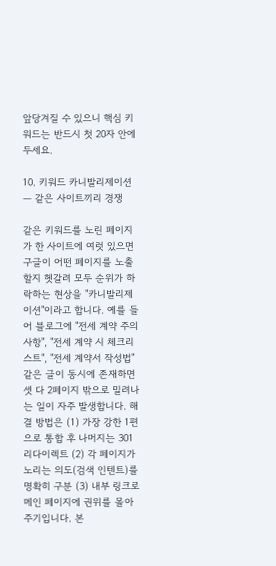앞당겨질 수 있으니 핵심 키워드는 반드시 첫 20자 안에 두세요.

10. 키워드 카니발리제이션 — 같은 사이트끼리 경쟁

같은 키워드를 노린 페이지가 한 사이트에 여럿 있으면 구글이 어떤 페이지를 노출할지 헷갈려 모두 순위가 하락하는 현상을 "카니발리제이션"이라고 합니다. 예를 들어 블로그에 "전세 계약 주의사항", "전세 계약 시 체크리스트", "전세 계약서 작성법" 같은 글이 동시에 존재하면 셋 다 2페이지 밖으로 밀려나는 일이 자주 발생합니다. 해결 방법은 (1) 가장 강한 1편으로 통합 후 나머지는 301 리다이렉트 (2) 각 페이지가 노리는 의도(검색 인텐트)를 명확히 구분 (3) 내부 링크로 메인 페이지에 권위를 몰아주기입니다. 본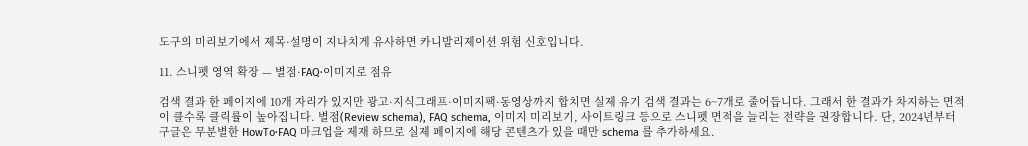도구의 미리보기에서 제목·설명이 지나치게 유사하면 카니발리제이션 위험 신호입니다.

11. 스니펫 영역 확장 — 별점·FAQ·이미지로 점유

검색 결과 한 페이지에 10개 자리가 있지만 광고·지식그래프·이미지팩·동영상까지 합치면 실제 유기 검색 결과는 6~7개로 줄어듭니다. 그래서 한 결과가 차지하는 면적이 클수록 클릭률이 높아집니다. 별점(Review schema), FAQ schema, 이미지 미리보기, 사이트링크 등으로 스니펫 면적을 늘리는 전략을 권장합니다. 단, 2024년부터 구글은 무분별한 HowTo·FAQ 마크업을 제재 하므로 실제 페이지에 해당 콘텐츠가 있을 때만 schema 를 추가하세요.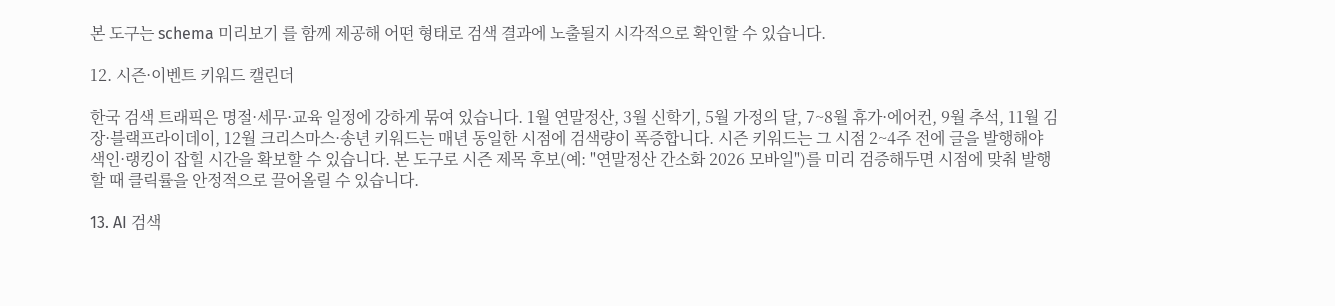본 도구는 schema 미리보기 를 함께 제공해 어떤 형태로 검색 결과에 노출될지 시각적으로 확인할 수 있습니다.

12. 시즌·이벤트 키워드 캘린더

한국 검색 트래픽은 명절·세무·교육 일정에 강하게 묶여 있습니다. 1월 연말정산, 3월 신학기, 5월 가정의 달, 7~8월 휴가·에어컨, 9월 추석, 11월 김장·블랙프라이데이, 12월 크리스마스·송년 키워드는 매년 동일한 시점에 검색량이 폭증합니다. 시즌 키워드는 그 시점 2~4주 전에 글을 발행해야 색인·랭킹이 잡힐 시간을 확보할 수 있습니다. 본 도구로 시즌 제목 후보(예: "연말정산 간소화 2026 모바일")를 미리 검증해두면 시점에 맞춰 발행할 때 클릭률을 안정적으로 끌어올릴 수 있습니다.

13. AI 검색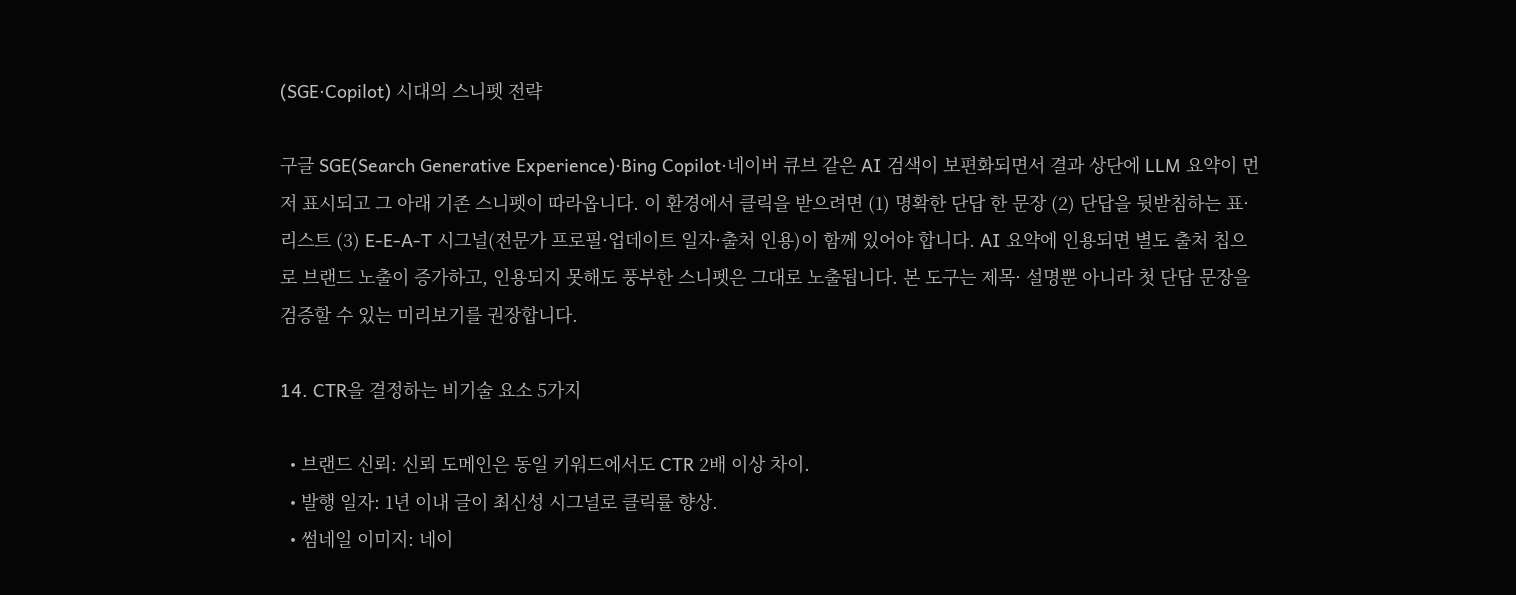(SGE·Copilot) 시대의 스니펫 전략

구글 SGE(Search Generative Experience)·Bing Copilot·네이버 큐브 같은 AI 검색이 보편화되면서 결과 상단에 LLM 요약이 먼저 표시되고 그 아래 기존 스니펫이 따라옵니다. 이 환경에서 클릭을 받으려면 (1) 명확한 단답 한 문장 (2) 단답을 뒷받침하는 표·리스트 (3) E-E-A-T 시그널(전문가 프로필·업데이트 일자·출처 인용)이 함께 있어야 합니다. AI 요약에 인용되면 별도 출처 칩으로 브랜드 노출이 증가하고, 인용되지 못해도 풍부한 스니펫은 그대로 노출됩니다. 본 도구는 제목· 설명뿐 아니라 첫 단답 문장을 검증할 수 있는 미리보기를 권장합니다.

14. CTR을 결정하는 비기술 요소 5가지

  • 브랜드 신뢰: 신뢰 도메인은 동일 키워드에서도 CTR 2배 이상 차이.
  • 발행 일자: 1년 이내 글이 최신성 시그널로 클릭률 향상.
  • 썸네일 이미지: 네이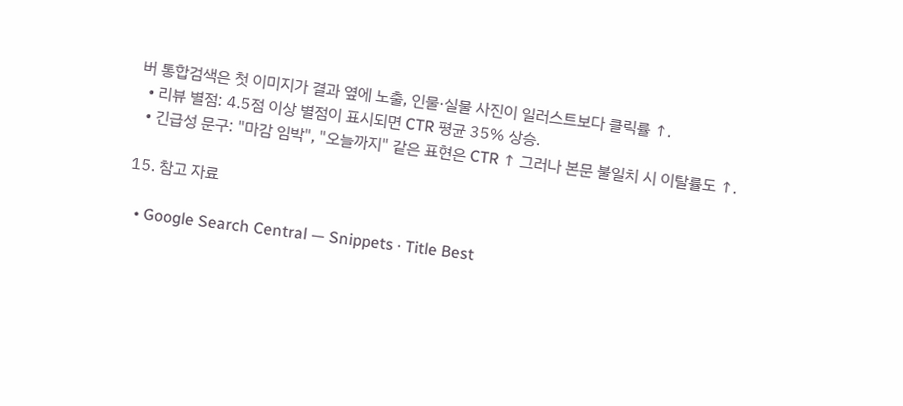버 통합검색은 첫 이미지가 결과 옆에 노출, 인물·실물 사진이 일러스트보다 클릭률 ↑.
  • 리뷰 별점: 4.5점 이상 별점이 표시되면 CTR 평균 35% 상승.
  • 긴급성 문구: "마감 임박", "오늘까지" 같은 표현은 CTR ↑ 그러나 본문 불일치 시 이탈률도 ↑.

15. 참고 자료

  • Google Search Central — Snippets · Title Best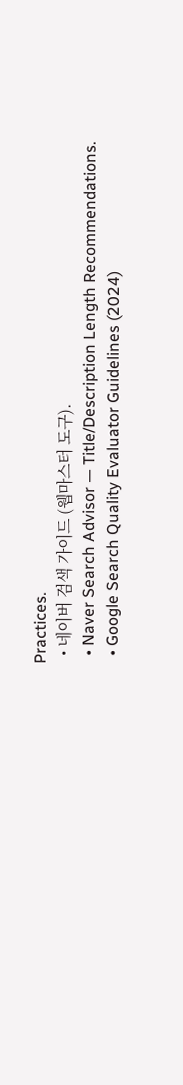Practices.
  • 네이버 검색 가이드 (웹마스터 도구).
  • Naver Search Advisor — Title/Description Length Recommendations.
  • Google Search Quality Evaluator Guidelines (2024)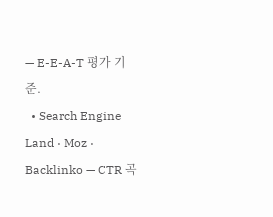— E-E-A-T 평가 기준.
  • Search Engine Land · Moz · Backlinko — CTR 곡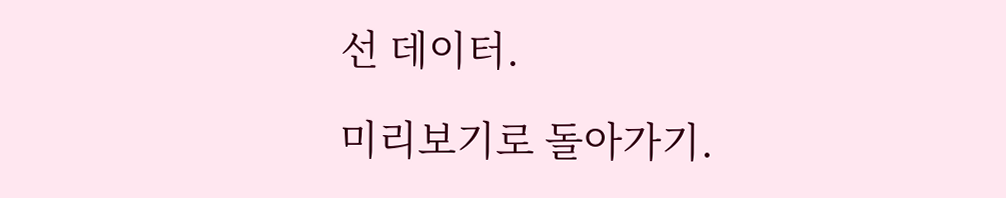선 데이터.

미리보기로 돌아가기.